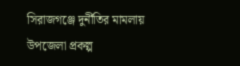সিরাজগঞ্জে দুর্নীতির মামলায় উপজেলা প্রকল্প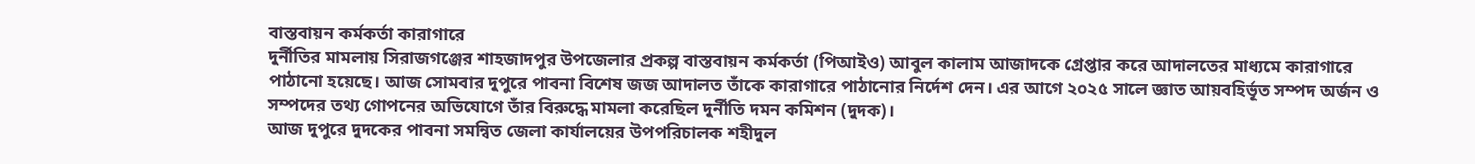বাস্তবায়ন কর্মকর্তা কারাগারে
দুর্নীতির মামলায় সিরাজগঞ্জের শাহজাদপুর উপজেলার প্রকল্প বাস্তবায়ন কর্মকর্তা (পিআইও) আবুল কালাম আজাদকে গ্রেপ্তার করে আদালতের মাধ্যমে কারাগারে পাঠানো হয়েছে। আজ সোমবার দুপুরে পাবনা বিশেষ জজ আদালত তাঁকে কারাগারে পাঠানোর নির্দেশ দেন। এর আগে ২০২৫ সালে জ্ঞাত আয়বহির্ভূত সম্পদ অর্জন ও সম্পদের তথ্য গোপনের অভিযোগে তাঁর বিরুদ্ধে মামলা করেছিল দুর্নীতি দমন কমিশন (দুদক)।
আজ দুপুরে দুদকের পাবনা সমন্বিত জেলা কার্যালয়ের উপপরিচালক শহীদুল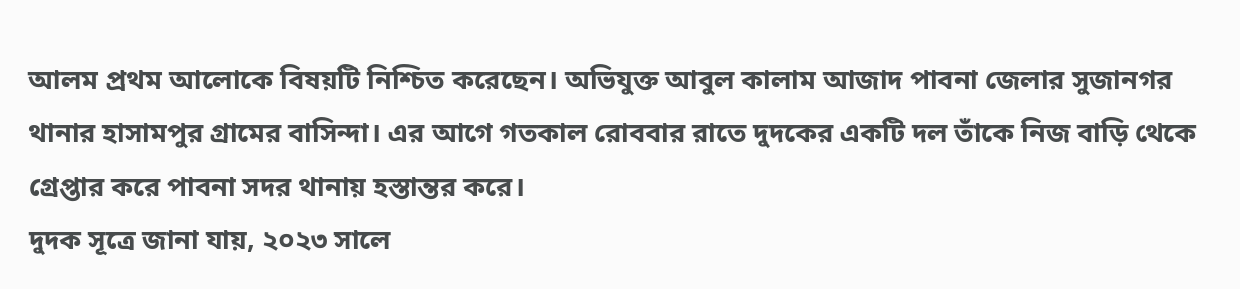আলম প্রথম আলোকে বিষয়টি নিশ্চিত করেছেন। অভিযুক্ত আবুল কালাম আজাদ পাবনা জেলার সুজানগর থানার হাসামপুর গ্রামের বাসিন্দা। এর আগে গতকাল রোববার রাতে দুদকের একটি দল তাঁকে নিজ বাড়ি থেকে গ্রেপ্তার করে পাবনা সদর থানায় হস্তান্তর করে।
দুদক সূত্রে জানা যায়, ২০২৩ সালে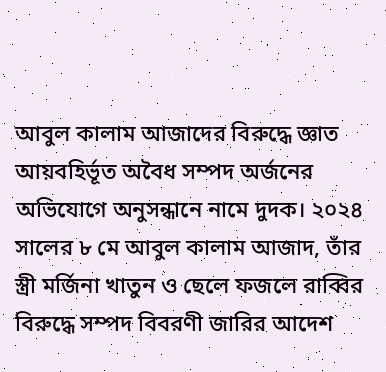আবুল কালাম আজাদের বিরুদ্ধে জ্ঞাত আয়বহির্ভূত অবৈধ সম্পদ অর্জনের অভিযোগে অনুসন্ধানে নামে দুদক। ২০২৪ সালের ৮ মে আবুল কালাম আজাদ, তাঁর স্ত্রী মর্জিনা খাতুন ও ছেলে ফজলে রাব্বির বিরুদ্ধে সম্পদ বিবরণী জারির আদেশ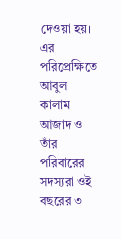দেওয়া হয়। এর পরিপ্রেক্ষিতে আবুল কালাম আজাদ ও তাঁর পরিবারের সদস্যরা ওই বছরের ৩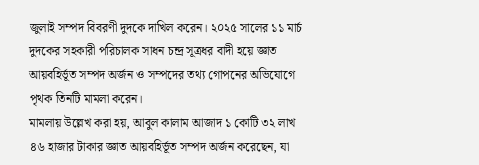জুলাই সম্পদ বিবরণী দুদকে দাখিল করেন। ২০২৫ সালের ১১ মার্চ দুদকের সহকারী পরিচালক সাধন চন্দ্র সূত্রধর বাদী হয়ে জ্ঞাত আয়বহির্ভূত সম্পদ অর্জন ও সম্পদের তথ্য গোপনের অভিযোগে পৃথক তিনটি মামলা করেন।
মামলায় উল্লেখ করা হয়, আবুল কালাম আজাদ ১ কোটি ৩২ লাখ ৪৬ হাজার টাকার জ্ঞাত আয়বহির্ভূত সম্পদ অর্জন করেছেন, যা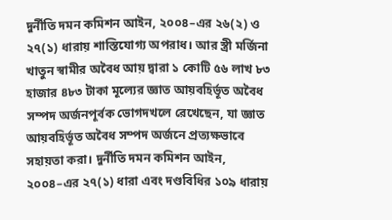দুর্নীতি দমন কমিশন আইন, ২০০৪–এর ২৬(২) ও ২৭(১) ধারায় শাস্তিযোগ্য অপরাধ। আর স্ত্রী মর্জিনা খাতুন স্বামীর অবৈধ আয় দ্বারা ১ কোটি ৫৬ লাখ ৮৩ হাজার ৪৮৩ টাকা মূল্যের জ্ঞাত আয়বহির্ভূত অবৈধ সম্পদ অর্জনপূর্বক ভোগদখলে রেখেছেন, যা জ্ঞাত আয়বহির্ভূত অবৈধ সম্পদ অর্জনে প্রত্যক্ষভাবে সহায়তা করা। দুর্নীতি দমন কমিশন আইন, ২০০৪–এর ২৭(১) ধারা এবং দণ্ডবিধির ১০৯ ধারায়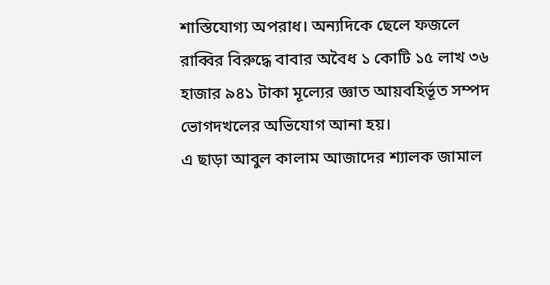শাস্তিযোগ্য অপরাধ। অন্যদিকে ছেলে ফজলে রাব্বির বিরুদ্ধে বাবার অবৈধ ১ কোটি ১৫ লাখ ৩৬ হাজার ৯৪১ টাকা মূল্যের জ্ঞাত আয়বহির্ভূত সম্পদ ভোগদখলের অভিযোগ আনা হয়।
এ ছাড়া আবুল কালাম আজাদের শ্যালক জামাল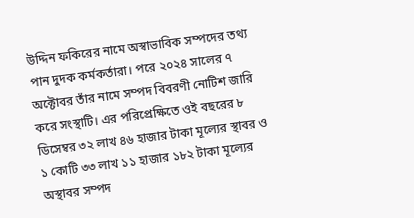উদ্দিন ফকিরের নামে অস্বাভাবিক সম্পদের তথ্য পান দুদক কর্মকর্তারা। পরে ২০২৪ সালের ৭ অক্টোবর তাঁর নামে সম্পদ বিবরণী নোটিশ জারি করে সংস্থাটি। এর পরিপ্রেক্ষিতে ওই বছরের ৮ ডিসেম্বর ৩২ লাখ ৪৬ হাজার টাকা মূল্যের স্থাবর ও ১ কোটি ৩৩ লাখ ১১ হাজার ১৮২ টাকা মূল্যের অস্থাবর সম্পদ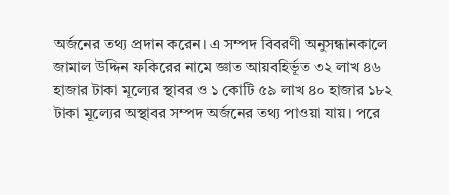অর্জনের তথ্য প্রদান করেন। এ সম্পদ বিবরণী অনুসন্ধানকালে জামাল উদ্দিন ফকিরের নামে জ্ঞাত আয়বহির্ভূত ৩২ লাখ ৪৬ হাজার টাকা মূল্যের স্থাবর ও ১ কোটি ৫৯ লাখ ৪০ হাজার ১৮২ টাকা মূল্যের অস্থাবর সম্পদ অর্জনের তথ্য পাওয়া যায়। পরে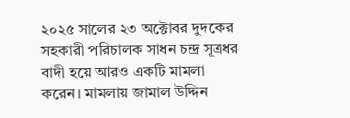২০২৫ সালের ২৩ অক্টোবর দুদকের সহকারী পরিচালক সাধন চন্দ্র সূত্রধর বাদী হয়ে আরও একটি মামলা করেন। মামলায় জামাল উদ্দিন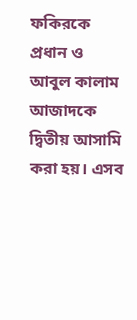ফকিরকে প্রধান ও আবুল কালাম আজাদকে দ্বিতীয় আসামি করা হয়। এসব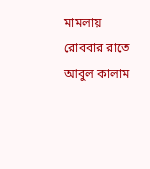মামলায় রোববার রাতে আবুল কালাম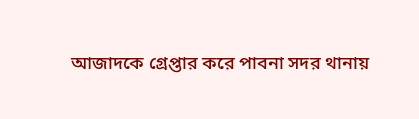আজাদকে গ্রেপ্তার করে পাবনা সদর থানায়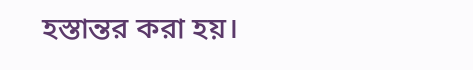হস্তান্তর করা হয়।